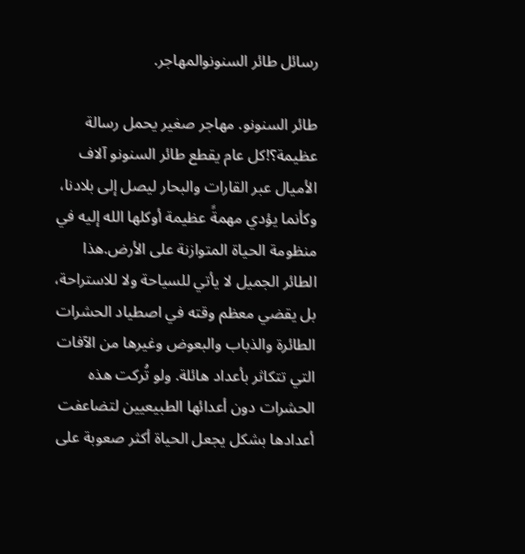رسائل طائر السنونوالمهاجر.

طائر السنونو. مهاجر صغير يحمل رسالة عظيمة؟!كل عام يقطع طائر السنونو آلاف الأميال عبر القارات والبحار ليصل إلى بلادنا، وكأنما يؤدي مهمةً عظيمة أوكلها الله إليه في منظومة الحياة المتوازنة على الأرض.هذا الطائر الجميل لا يأتي للسياحة ولا للاستراحة، بل يقضي معظم وقته في اصطياد الحشرات الطائرة والذباب والبعوض وغيرها من الآفات التي تتكاثر بأعداد هائلة. ولو تُركت هذه الحشرات دون أعدائها الطبيعيين لتضاعفت أعدادها بشكل يجعل الحياة أكثر صعوبة على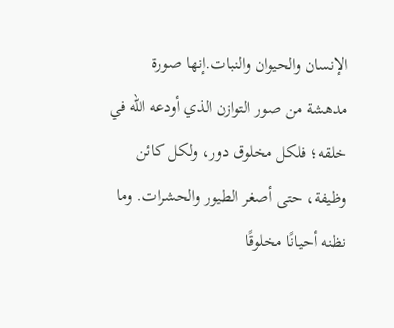الإنسان والحيوان والنبات.إنها صورة مدهشة من صور التوازن الذي أودعه الله في خلقه؛ فلكل مخلوق دور، ولكل كائن وظيفة، حتى أصغر الطيور والحشرات. وما نظنه أحيانًا مخلوقًا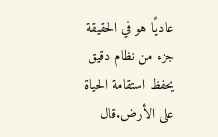عاديًا هو في الحقيقة جزء من نظام دقيق يحفظ استقامة الحياة على الأرض.قال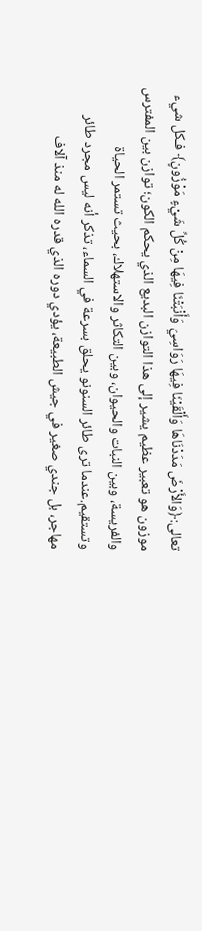تعالى:﴿وَالأَرْضَ مَدَدْنَاهَا وَأَلْقَيْنَا فِيهَا رَوَاسِيَ وَأَنْبَتْنَا فِيهَا مِنْ كُلِّ شَيْءٍ مَوْزُونٍ﴾ فـكل شيء موزون هو تعبير عظيم يشير إلى هذا التوازن البديع الذي يحكم الكون؛ توازن بين المفترس والفريسة، وبين النبات والحيوان، وبين التكاثر والاستهلاك، بحيث تستمر الحياة وتستقيم.عندما ترى طائر السنونو يحلق بسرعة في السماء، تذكر أنه ليس مجرد طائر مهاجر، بل جندي صغير في جيش الطبيعة، يؤدي دوره الذي قدره الله له منذ آلاف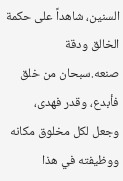السنين، شاهداً على حكمة الخالق ودقة صنعه.سبحان من خلق فأبدع، وقدر فهدى، وجعل لكل مخلوق مكانه ووظيفته في هذا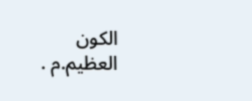الكون العظيم.م .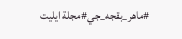#ماهر_بقجه_جي#مجلة ايليت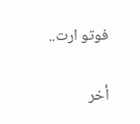فوتو ارت..

أخر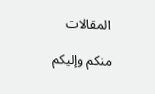المقالات

منكم وإليكم